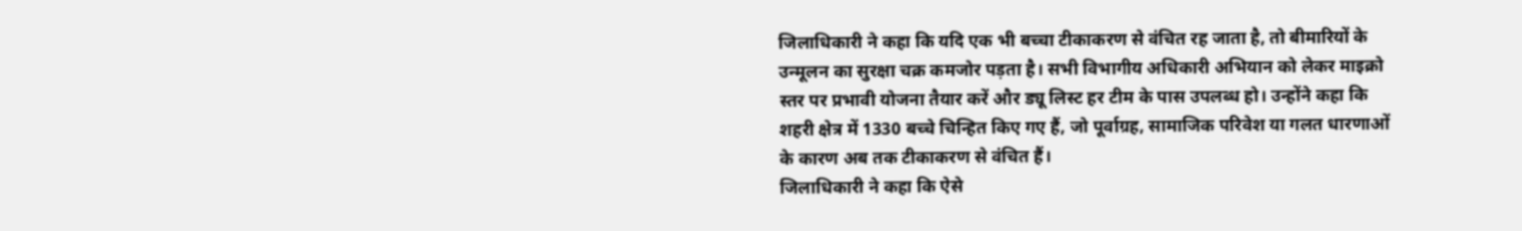जिलाधिकारी ने कहा कि यदि एक भी बच्चा टीकाकरण से वंचित रह जाता है, तो बीमारियों के उन्मूलन का सुरक्षा चक्र कमजोर पड़ता है। सभी विभागीय अधिकारी अभियान को लेकर माइक्रो स्तर पर प्रभावी योजना तैयार करें और ड्यू लिस्ट हर टीम के पास उपलब्ध हो। उन्होंने कहा कि शहरी क्षेत्र में 1330 बच्चे चिन्हित किए गए हैं, जो पूर्वाग्रह, सामाजिक परिवेश या गलत धारणाओं के कारण अब तक टीकाकरण से वंचित हैं।
जिलाधिकारी ने कहा कि ऐसे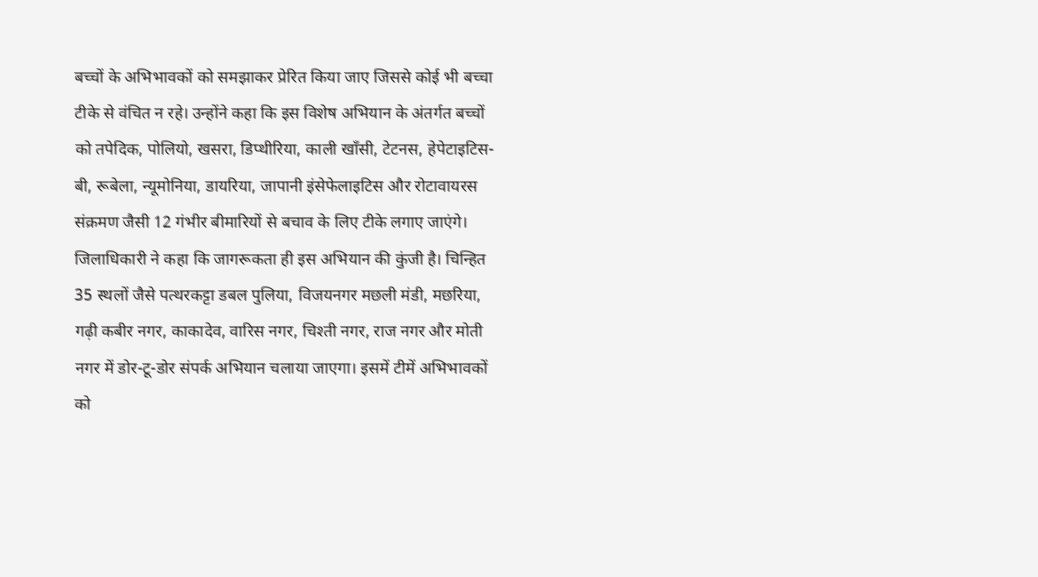बच्चों के अभिभावकों को समझाकर प्रेरित किया जाए जिससे कोई भी बच्चा टीके से वंचित न रहे। उन्होंने कहा कि इस विशेष अभियान के अंतर्गत बच्चों को तपेदिक, पोलियो, खसरा, डिप्थीरिया, काली खाँसी, टेटनस, हेपेटाइटिस-बी, रूबेला, न्यूमोनिया, डायरिया, जापानी इंसेफेलाइटिस और रोटावायरस संक्रमण जैसी 12 गंभीर बीमारियों से बचाव के लिए टीके लगाए जाएंगे।
जिलाधिकारी ने कहा कि जागरूकता ही इस अभियान की कुंजी है। चिन्हित 35 स्थलों जैसे पत्थरकट्टा डबल पुलिया, विजयनगर मछली मंडी, मछरिया, गढ़ी कबीर नगर, काकादेव, वारिस नगर, चिश्ती नगर, राज नगर और मोती नगर में डोर-टू-डोर संपर्क अभियान चलाया जाएगा। इसमें टीमें अभिभावकों को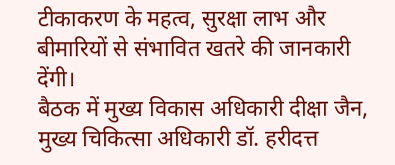टीकाकरण के महत्व, सुरक्षा लाभ और बीमारियों से संभावित खतरे की जानकारी देंगी।
बैठक में मुख्य विकास अधिकारी दीक्षा जैन, मुख्य चिकित्सा अधिकारी डॉ. हरीदत्त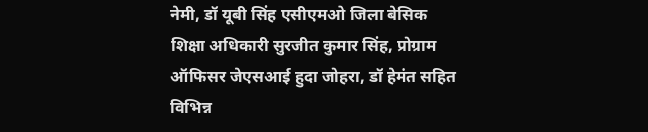नेमी, डॉ यूबी सिंह एसीएमओ जिला बेसिक शिक्षा अधिकारी सुरजीत कुमार सिंह, प्रोग्राम ऑफिसर जेएसआई हुदा जोहरा, डॉ हेमंत सहित विभिन्न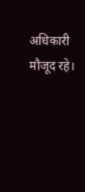अधिकारी मौजूद रहे।